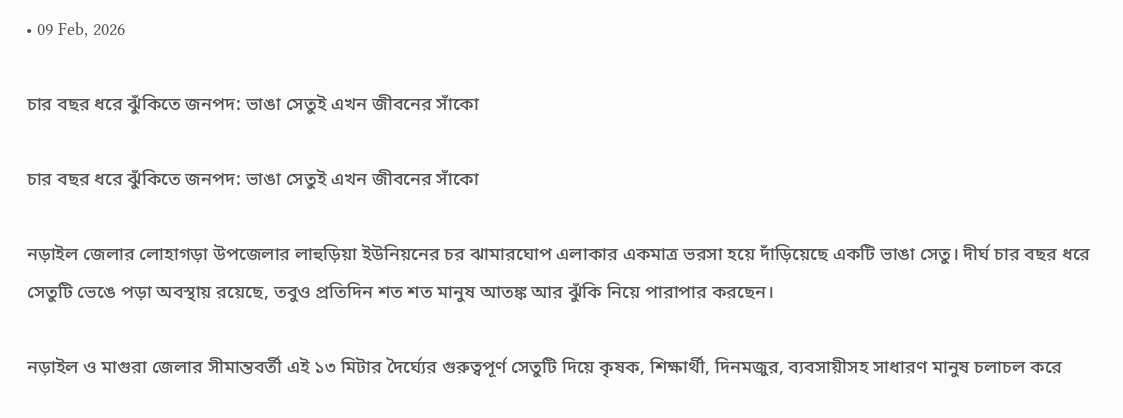• 09 Feb, 2026

চার বছর ধরে ঝুঁকিতে জনপদ: ভাঙা সেতুই এখন জীবনের সাঁকো

চার বছর ধরে ঝুঁকিতে জনপদ: ভাঙা সেতুই এখন জীবনের সাঁকো

নড়াইল জেলার লোহাগড়া উপজেলার লাহুড়িয়া ইউনিয়নের চর ঝামারঘোপ এলাকার একমাত্র ভরসা হয়ে দাঁড়িয়েছে একটি ভাঙা সেতু। দীর্ঘ চার বছর ধরে সেতুটি ভেঙে পড়া অবস্থায় রয়েছে, তবুও প্রতিদিন শত শত মানুষ আতঙ্ক আর ঝুঁকি নিয়ে পারাপার করছেন।

নড়াইল ও মাগুরা জেলার সীমান্তবর্তী এই ১৩ মিটার দৈর্ঘ্যের গুরুত্বপূর্ণ সেতুটি দিয়ে কৃষক, শিক্ষার্থী, দিনমজুর, ব্যবসায়ীসহ সাধারণ মানুষ চলাচল করে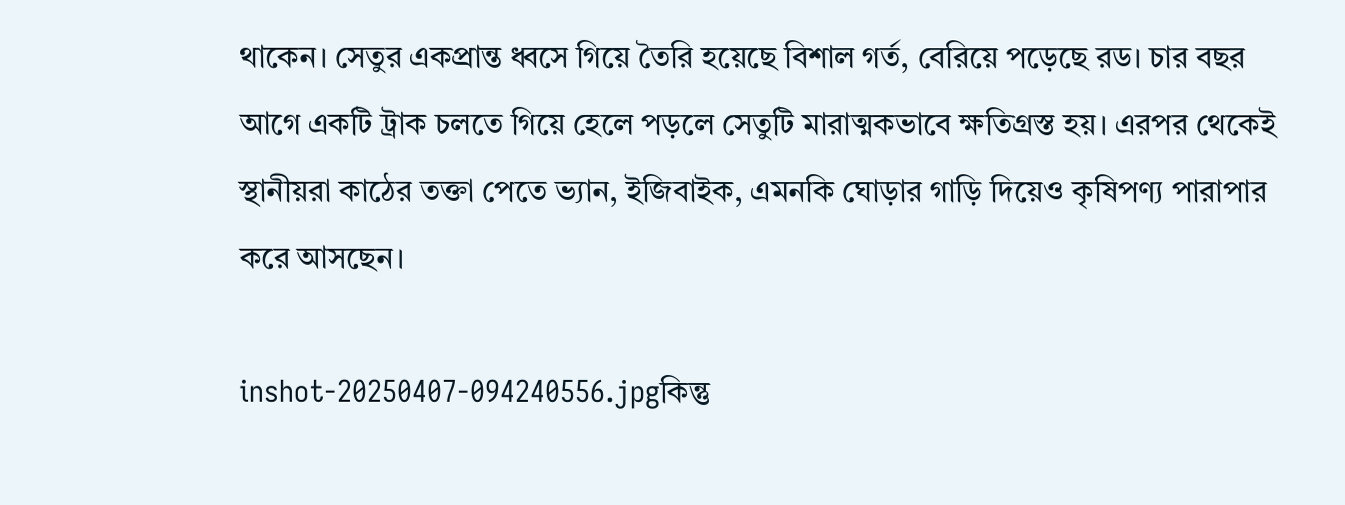থাকেন। সেতুর একপ্রান্ত ধ্বসে গিয়ে তৈরি হয়েছে বিশাল গর্ত, বেরিয়ে পড়েছে রড। চার বছর আগে একটি ট্রাক চলতে গিয়ে হেলে পড়লে সেতুটি মারাত্মকভাবে ক্ষতিগ্রস্ত হয়। এরপর থেকেই স্থানীয়রা কাঠের তক্তা পেতে ভ্যান, ইজিবাইক, এমনকি ঘোড়ার গাড়ি দিয়েও কৃষিপণ্য পারাপার করে আসছেন।

inshot-20250407-094240556.jpgকিন্তু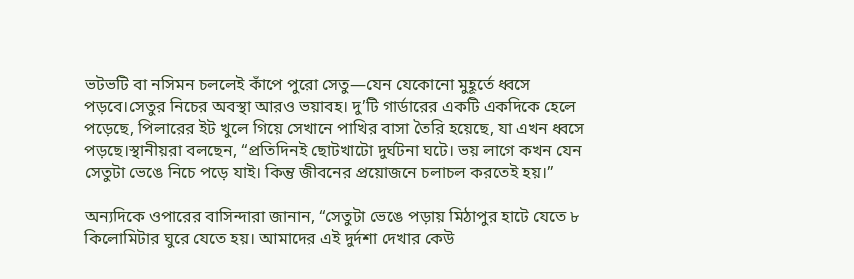ভটভটি বা নসিমন চললেই কাঁপে পুরো সেতু—যেন যেকোনো মুহূর্তে ধ্বসে পড়বে।সেতুর নিচের অবস্থা আরও ভয়াবহ। দু’টি গার্ডারের একটি একদিকে হেলে পড়েছে, পিলারের ইট খুলে গিয়ে সেখানে পাখির বাসা তৈরি হয়েছে, যা এখন ধ্বসে পড়ছে।স্থানীয়রা বলছেন, “প্রতিদিনই ছোটখাটো দুর্ঘটনা ঘটে। ভয় লাগে কখন যেন সেতুটা ভেঙে নিচে পড়ে যাই। কিন্তু জীবনের প্রয়োজনে চলাচল করতেই হয়।”

অন্যদিকে ওপারের বাসিন্দারা জানান, “সেতুটা ভেঙে পড়ায় মিঠাপুর হাটে যেতে ৮ কিলোমিটার ঘুরে যেতে হয়। আমাদের এই দুর্দশা দেখার কেউ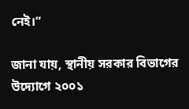নেই।”

জানা যায়, স্থানীয় সরকার বিভাগের উদ্যোগে ২০০১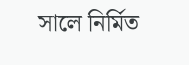সালে নির্মিত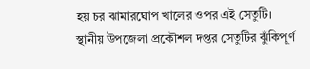হয় চর ঝামারঘোপ খালের ওপর এই সেতুটি। স্থানীয় উপজেলা প্রকৌশল দপ্তর সেতুটির ঝুঁকিপূর্ণ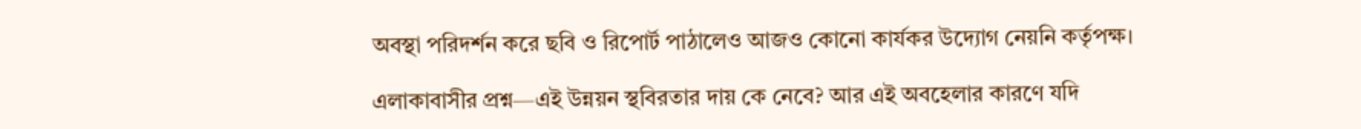অবস্থা পরিদর্শন করে ছবি ও রিপোর্ট পাঠালেও আজও কোনো কার্যকর উদ্যোগ নেয়নি কর্তৃপক্ষ।

এলাকাবাসীর প্রশ্ন—এই উন্নয়ন স্থবিরতার দায় কে নেবে? আর এই অবহেলার কারণে যদি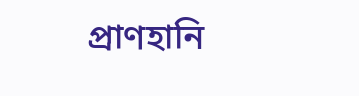প্রাণহানি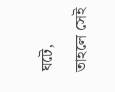ঘটে, তাহলে সেই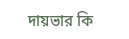দায়ভার কি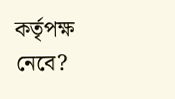কর্তৃপক্ষ নেবে?